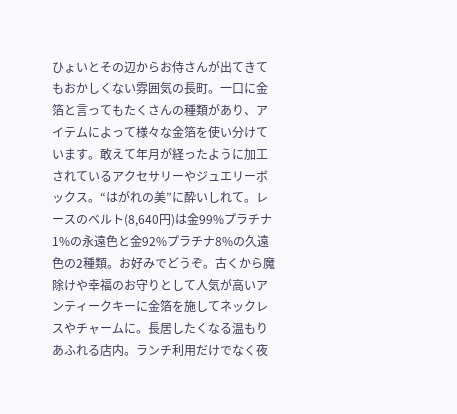ひょいとその辺からお侍さんが出てきてもおかしくない雰囲気の長町。一口に金箔と言ってもたくさんの種類があり、アイテムによって様々な金箔を使い分けています。敢えて年月が経ったように加工されているアクセサリーやジュエリーボックス。“はがれの美”に酔いしれて。レースのベルト(8,640円)は金99%プラチナ1%の永遠色と金92%プラチナ8%の久遠色の2種類。お好みでどうぞ。古くから魔除けや幸福のお守りとして人気が高いアンティークキーに金箔を施してネックレスやチャームに。長居したくなる温もりあふれる店内。ランチ利用だけでなく夜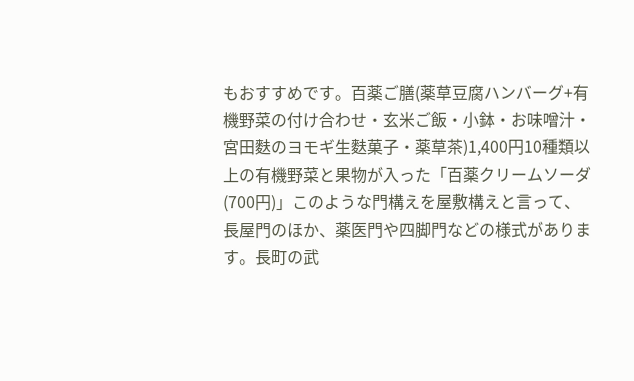もおすすめです。百薬ご膳(薬草豆腐ハンバーグ+有機野菜の付け合わせ・玄米ご飯・小鉢・お味噌汁・宮田麩のヨモギ生麩菓子・薬草茶)1,400円10種類以上の有機野菜と果物が入った「百薬クリームソーダ(700円)」このような門構えを屋敷構えと言って、長屋門のほか、薬医門や四脚門などの様式があります。長町の武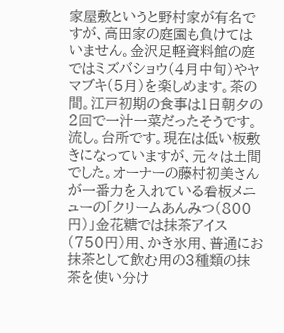家屋敷というと野村家が有名ですが、高田家の庭園も負けてはいません。金沢足軽資料館の庭ではミズバショウ(4月中旬)やヤマブキ(5月)を楽しめます。茶の間。江戸初期の食事は1日朝夕の2回で一汁一菜だったそうです。流し。台所です。現在は低い板敷きになっていますが、元々は土間でした。オーナーの藤村初美さんが一番力を入れている看板メニューの「クリームあんみつ(800円)」金花糖では抹茶アイス(750円)用、かき氷用、普通にお抹茶として飲む用の3種類の抹茶を使い分け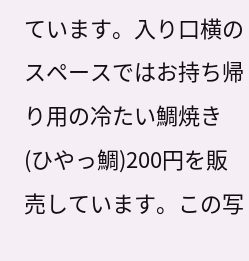ています。入り口横のスペースではお持ち帰り用の冷たい鯛焼き(ひやっ鯛)200円を販売しています。この写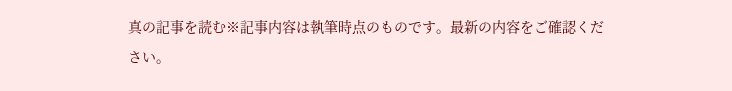真の記事を読む※記事内容は執筆時点のものです。最新の内容をご確認ください。